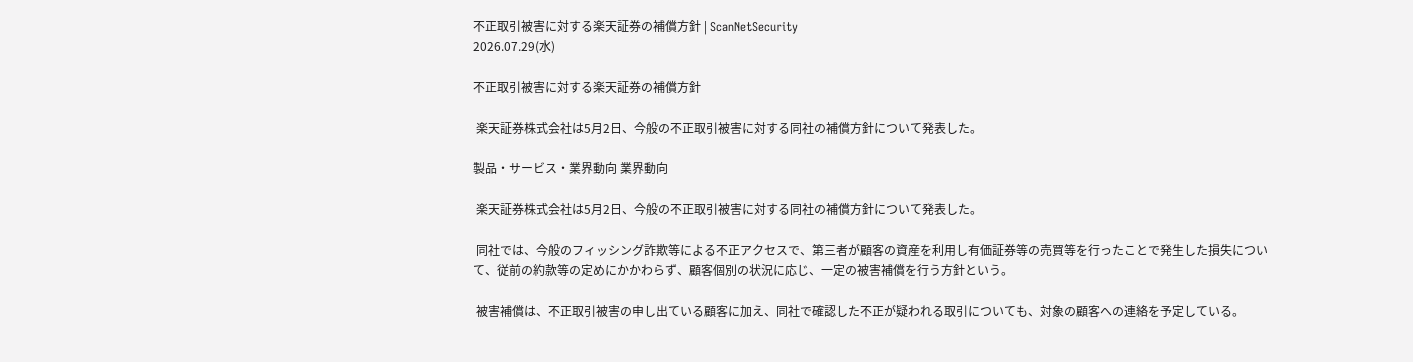不正取引被害に対する楽天証券の補償方針 | ScanNetSecurity
2026.07.29(水)

不正取引被害に対する楽天証券の補償方針

 楽天証券株式会社は5月2日、今般の不正取引被害に対する同社の補償方針について発表した。

製品・サービス・業界動向 業界動向

 楽天証券株式会社は5月2日、今般の不正取引被害に対する同社の補償方針について発表した。

 同社では、今般のフィッシング詐欺等による不正アクセスで、第三者が顧客の資産を利用し有価証券等の売買等を行ったことで発生した損失について、従前の約款等の定めにかかわらず、顧客個別の状況に応じ、一定の被害補償を行う方針という。

 被害補償は、不正取引被害の申し出ている顧客に加え、同社で確認した不正が疑われる取引についても、対象の顧客への連絡を予定している。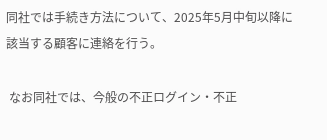同社では手続き方法について、2025年5月中旬以降に該当する顧客に連絡を行う。

 なお同社では、今般の不正ログイン・不正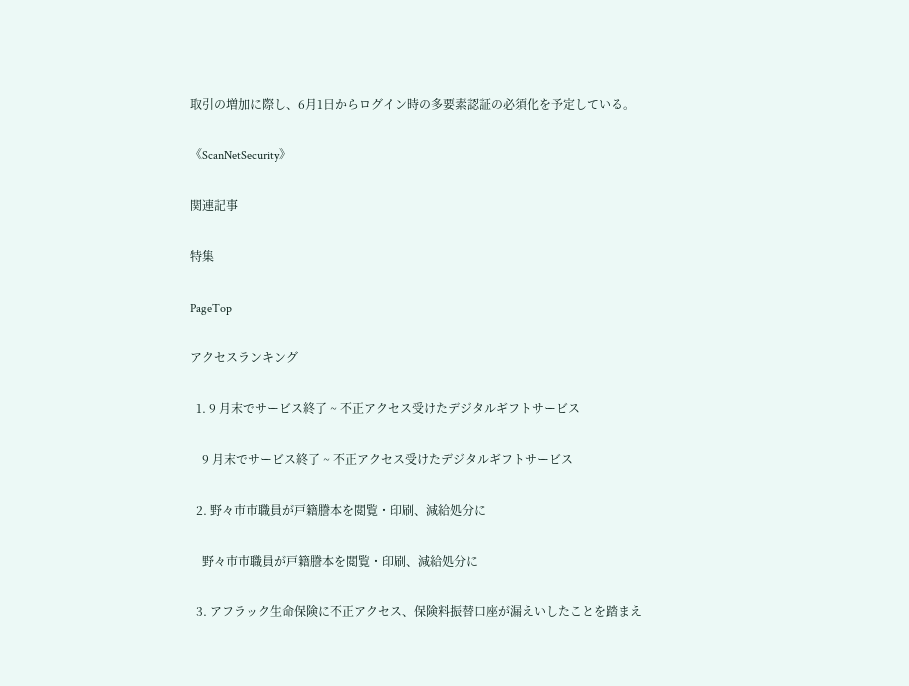取引の増加に際し、6月1日からログイン時の多要素認証の必須化を予定している。

《ScanNetSecurity》

関連記事

特集

PageTop

アクセスランキング

  1. 9 月末でサービス終了 ~ 不正アクセス受けたデジタルギフトサービス

    9 月末でサービス終了 ~ 不正アクセス受けたデジタルギフトサービス

  2. 野々市市職員が戸籍謄本を閲覧・印刷、減給処分に

    野々市市職員が戸籍謄本を閲覧・印刷、減給処分に

  3. アフラック生命保険に不正アクセス、保険料振替口座が漏えいしたことを踏まえ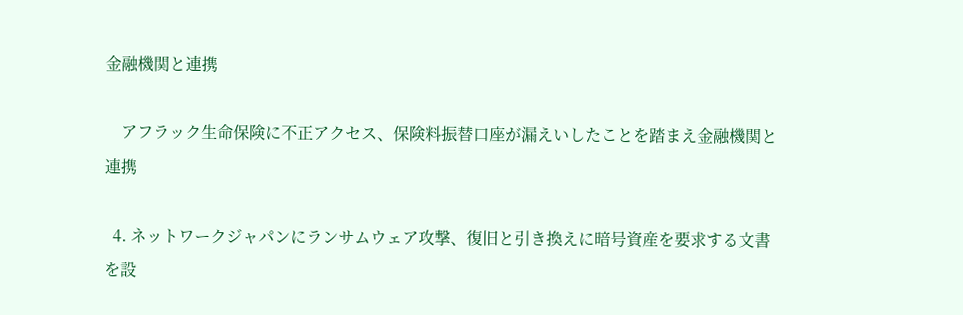金融機関と連携

    アフラック生命保険に不正アクセス、保険料振替口座が漏えいしたことを踏まえ金融機関と連携

  4. ネットワークジャパンにランサムウェア攻撃、復旧と引き換えに暗号資産を要求する文書を設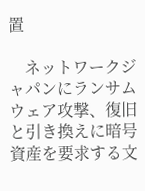置

    ネットワークジャパンにランサムウェア攻撃、復旧と引き換えに暗号資産を要求する文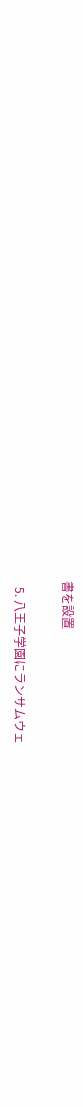書を設置

  5. 八王子学園にランサムウェ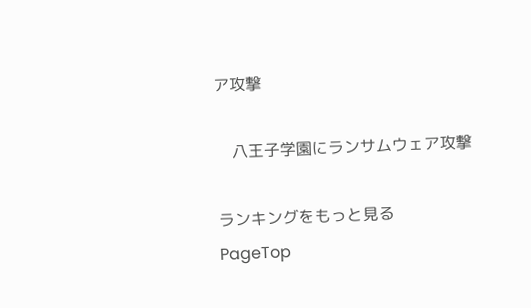ア攻撃

    八王子学園にランサムウェア攻撃

ランキングをもっと見る
PageTop